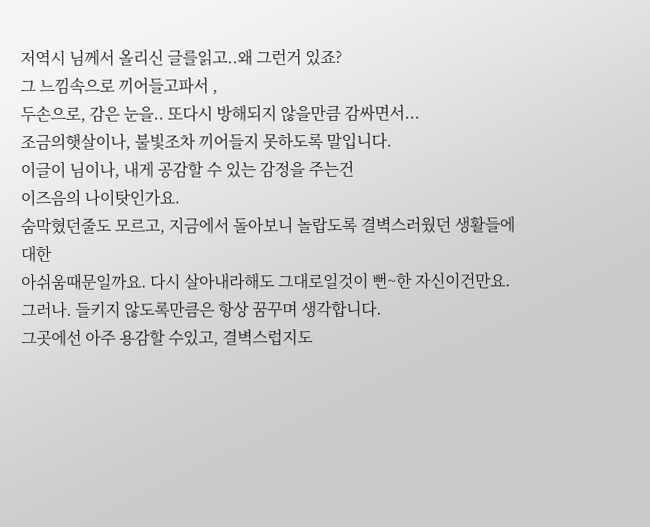저역시 님께서 올리신 글를읽고..왜 그런거 있죠?
그 느낌속으로 끼어들고파서 ,
두손으로, 감은 눈을.. 또다시 방해되지 않을만큼 감싸면서...
조금의햇살이나, 불빛조차 끼어들지 못하도록 말입니다.
이글이 님이나, 내게 공감할 수 있는 감정을 주는건
이즈음의 나이탓인가요.
숨막혔던줄도 모르고, 지금에서 돌아보니 놀랍도록 결벽스러웠던 생활들에 대한
아쉬움때문일까요. 다시 살아내라해도 그대로일것이 뻔~한 자신이건만요.
그러나. 들키지 않도록만큼은 항상 꿈꾸며 생각합니다.
그곳에선 아주 용감할 수있고, 결벽스럽지도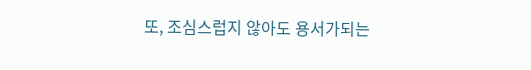또, 조심스럽지 않아도 용서가되는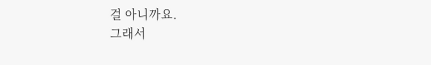걸 아니까요.
그래서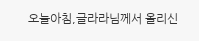오늘아침,글라라님께서 올리신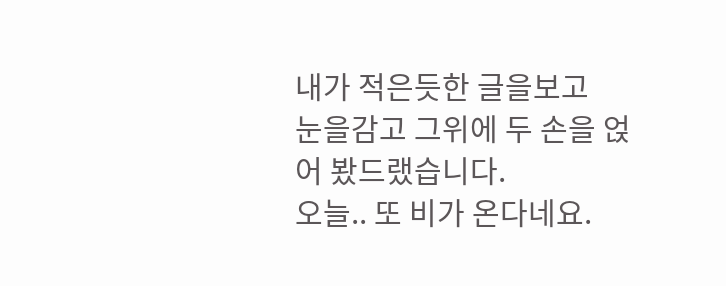내가 적은듯한 글을보고
눈을감고 그위에 두 손을 얹어 봤드랬습니다.
오늘.. 또 비가 온다네요.